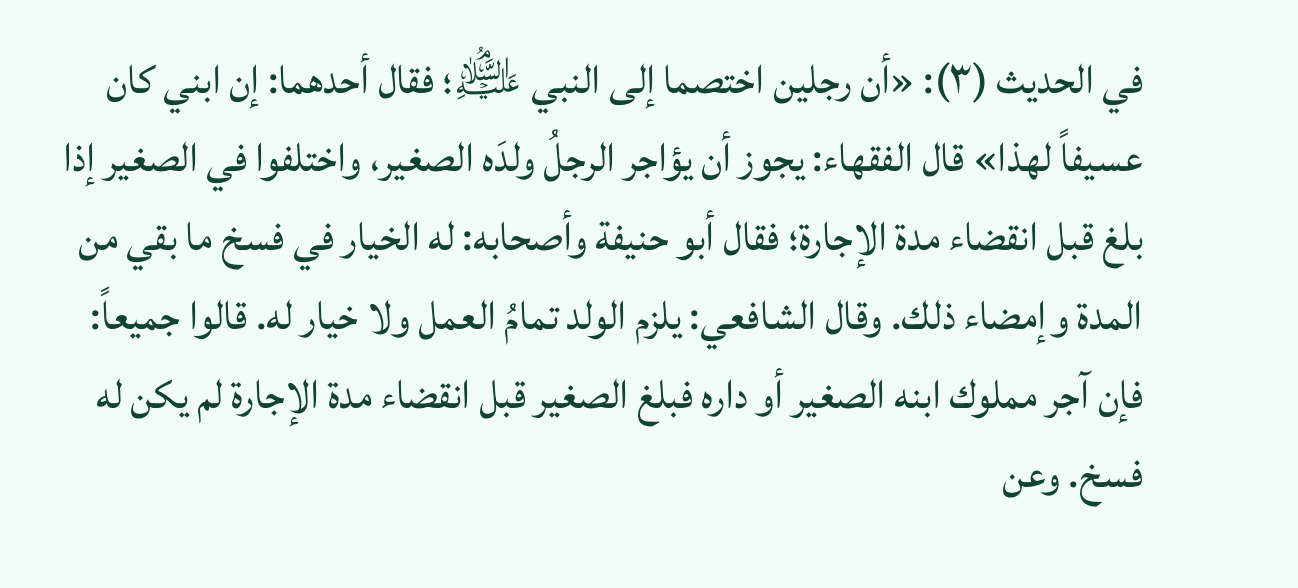في الحديث (٣): «أن رجلين اختصما إلى النبي ﵇؛ فقال أحدهما: إن ابني كان عسيفاً لهذا» قال الفقهاء: يجوز أن يؤاجر الرجلُ ولدَه الصغير، واختلفوا في الصغير إذا بلغ قبل انقضاء مدة الإجارة؛ فقال أبو حنيفة وأصحابه: له الخيار في فسخ ما بقي من المدة وإمضاء ذلك. وقال الشافعي: يلزم الولد تمامُ العمل ولا خيار له. قالوا جميعاً: فإن آجر مملوك ابنه الصغير أو داره فبلغ الصغير قبل انقضاء مدة الإجارة لم يكن له فسخ. وعن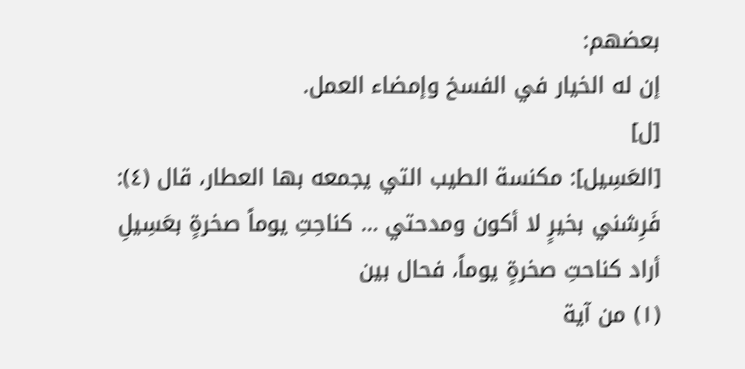بعضهم:
إن له الخيار في الفسخ وإمضاء العمل.
[ل]
[العَسِيل]: مكنسة الطيب التي يجمعه بها العطار، قال (٤):
فَرِشني بخيرٍ لا أكون ومدحتي … كناحِتِ يوماً صخرةٍ بعَسِيلِ
أراد كناحتِ صخرةٍ يوماً، فحال بين
(١) من آية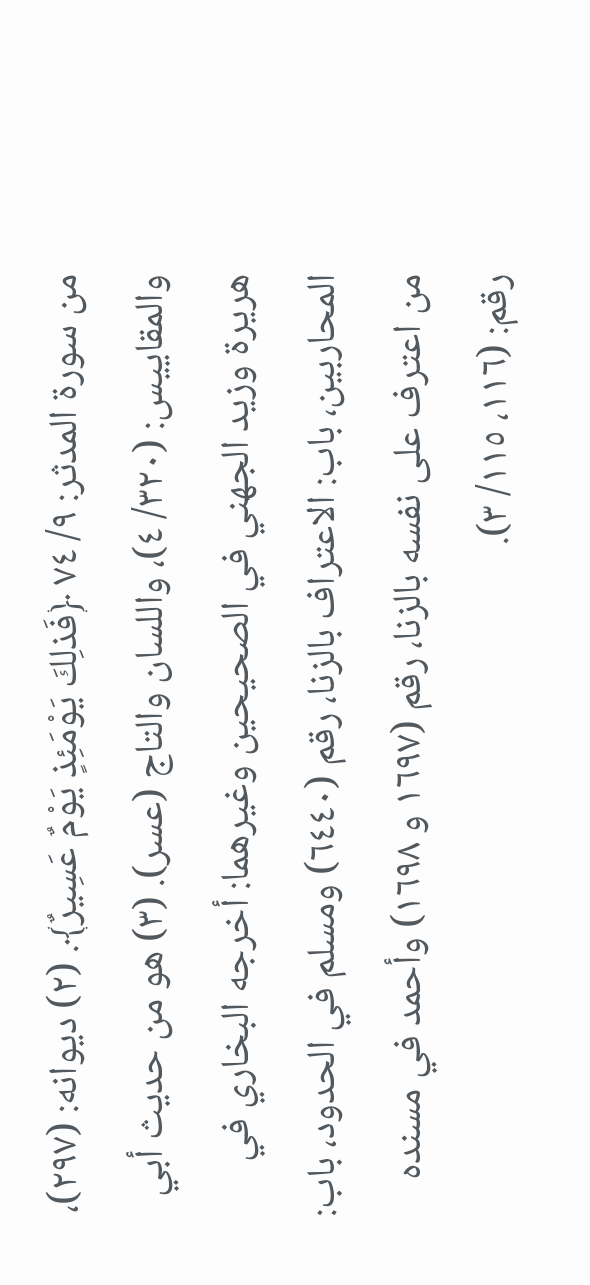من سورة المدثر: ٩/ ٧٤ ﴿فَذلِكَ يَوْمَئِذٍ يَوْمٌ عَسِيرٌ﴾. (٢) ديوانه: (٢٩٧)، والمقاييس: (٣٢٠/ ٤)، واللسان والتاج (عسر). (٣) هو من حديث أبي هريرة وزيد الجهني في الصحيحين وغيرهما: أخرجه البخاري في المحاربين، باب: الاعتراف بالزنا، رقم (٦٤٤٠) ومسلم في الحدود، باب: من اعترف على نفسه بالزنا، رقم (١٦٩٧ و ١٦٩٨) وأحمد في مسنده رقم: (١١٦، ١١٥/ ٣).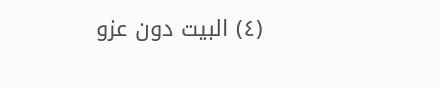(٤) البيت دون عزو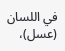في اللسان (عسل)،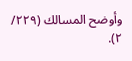وأوضح المسالك (٢٢٩/ ٢).